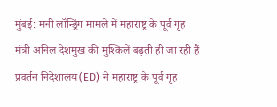मुंबई: मनी लॉन्ड्रिंग मामले में महाराष्ट्र के पूर्व गृह मंत्री अनिल देशमुख की मुश्किलें बढ़ती ही जा रही हैं प्रवर्तन निदेशालय(ED) ने महाराष्ट्र के पूर्व गृह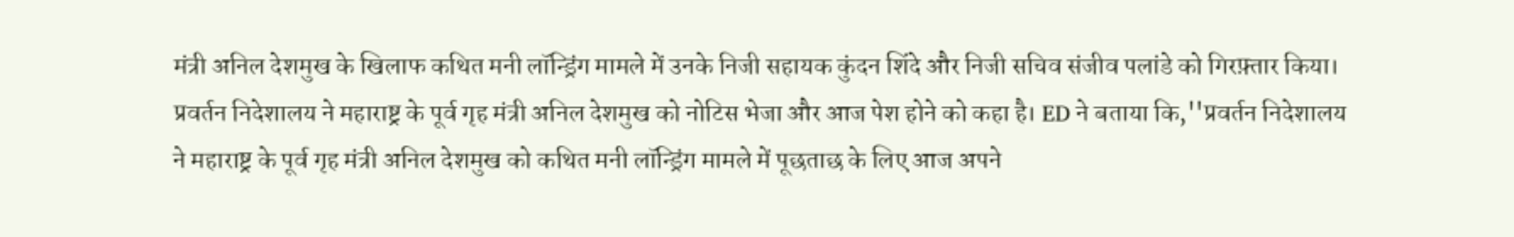मंत्री अनिल देशमुख के खिलाफ कथित मनी लॉन्ड्रिंग मामले में उनके निजी सहायक कुंदन शिंदे और निजी सचिव संजीव पलांडे को गिरफ़्तार किया।
प्रवर्तन निदेशालय ने महाराष्ट्र के पूर्व गृह मंत्री अनिल देशमुख को नोटिस भेजा और आज पेश होने को कहा है। ED ने बताया कि,''प्रवर्तन निदेशालय ने महाराष्ट्र के पूर्व गृह मंत्री अनिल देशमुख को कथित मनी लॉन्ड्रिंग मामले में पूछताछ के लिए आज अपने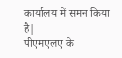कार्यालय में समन किया है|
पीएमएलए के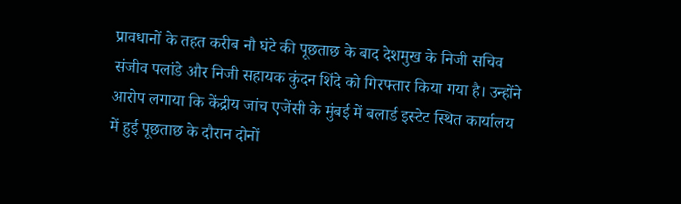प्रावधानों के तहत करीब नौ घंटे की पूछताछ के बाद देशमुख के निजी सचिव संजीव पलांडे और निजी सहायक कुंदन शिंदे को गिरफ्तार किया गया है। उन्होंने आरोप लगाया कि केंद्रीय जांच एजेंसी के मुंबई में बलार्ड इस्टेट स्थित कार्यालय में हुई पूछताछ के दौरान दोनों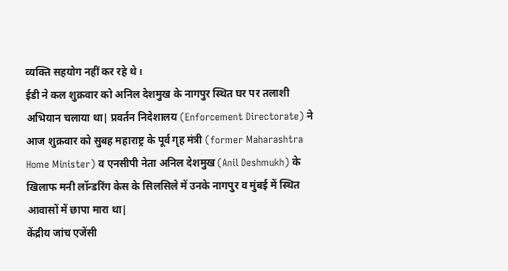व्यक्ति सहयोग नहीं कर रहे थे।
ईडी ने कल शुक्रवार को अनिल देशमुख के नागपुर स्थित घर पर तलाशी अभियान चलाया था| प्रवर्तन निदेशालय (Enforcement Directorate) ने आज शुक्रवार को सुबह महाराष्ट्र के पूर्व गृह मंत्री (former Maharashtra Home Minister) व एनसीपी नेता अनिल देशमुख (Anil Deshmukh) के खिलाफ मनी लॉन्डरिंग केस के सिलसिले में उनके नागपुर व मुंबई में स्थित आवासों में छापा मारा था|
केंद्रीय जांच एजेंसी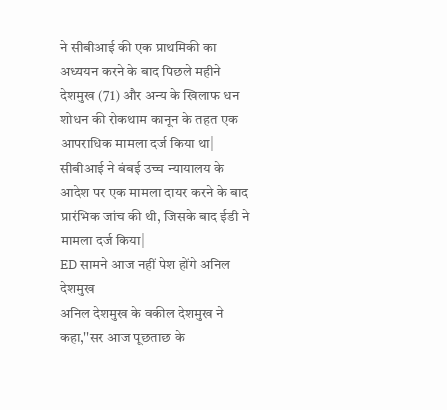ने सीबीआई की एक प्राथमिकी का अध्ययन करने के बाद पिछले महीने देशमुख (71) और अन्य के खिलाफ धन शोधन की रोकथाम कानून के तहत एक आपराधिक मामला दर्ज किया था| सीबीआई ने बंबई उच्च न्यायालय के आदेश पर एक मामला दायर करने के बाद प्रारंभिक जांच की थी, जिसके बाद ईडी ने मामला दर्ज किया|
ED सामने आज नहीं पेश होंगे अनिल देशमुख
अनिल देशमुख के वकील देशमुख ने कहा,''सर आज पूछताछ के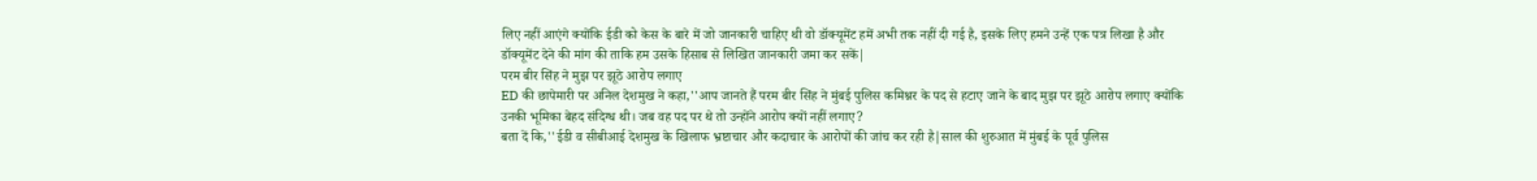लिए नहीं आएंगे क्योंकि ईडी को केस के बारे में जो जानकारी चाहिए थी वो डॉक्यूमेंट हमें अभी तक नहीं दी गई है, इसके लिए हमने उन्हें एक पत्र लिखा है और डॉक्यूमेंट देने की मांग की ताकि हम उसके हिसाब से लिखित जानकारी जमा कर सकें|
परम बीर सिंह ने मुझ पर झूठे आरोप लगाए
ED की छापेमारी पर अनिल देशमुख ने कहा,''आप जानते हैं परम बीर सिंह ने मुंबई पुलिस कमिश्नर के पद से हटाए जाने के बाद मुझ पर झूठे आरोप लगाए क्योंकि उनकी भूमिका बेहद संदिग्ध थी। जब वह पद पर थे तो उन्होंने आरोप क्यों नहीं लगाए?
बता दें कि,''ईडी व सीबीआई देशमुख के खिलाफ भ्रष्टाचार और कदाचार के आरोपों की जांच कर रही है|साल की शुरुआत में मुंबई के पूर्व पुलिस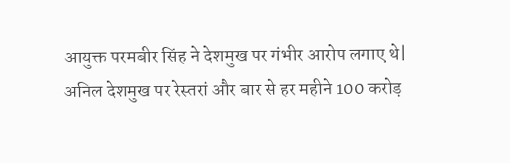आयुक्त परमबीर सिंह ने देशमुख पर गंभीर आरोप लगाए थे| अनिल देशमुख पर रेस्तरां और बार से हर महीने 100 करोड़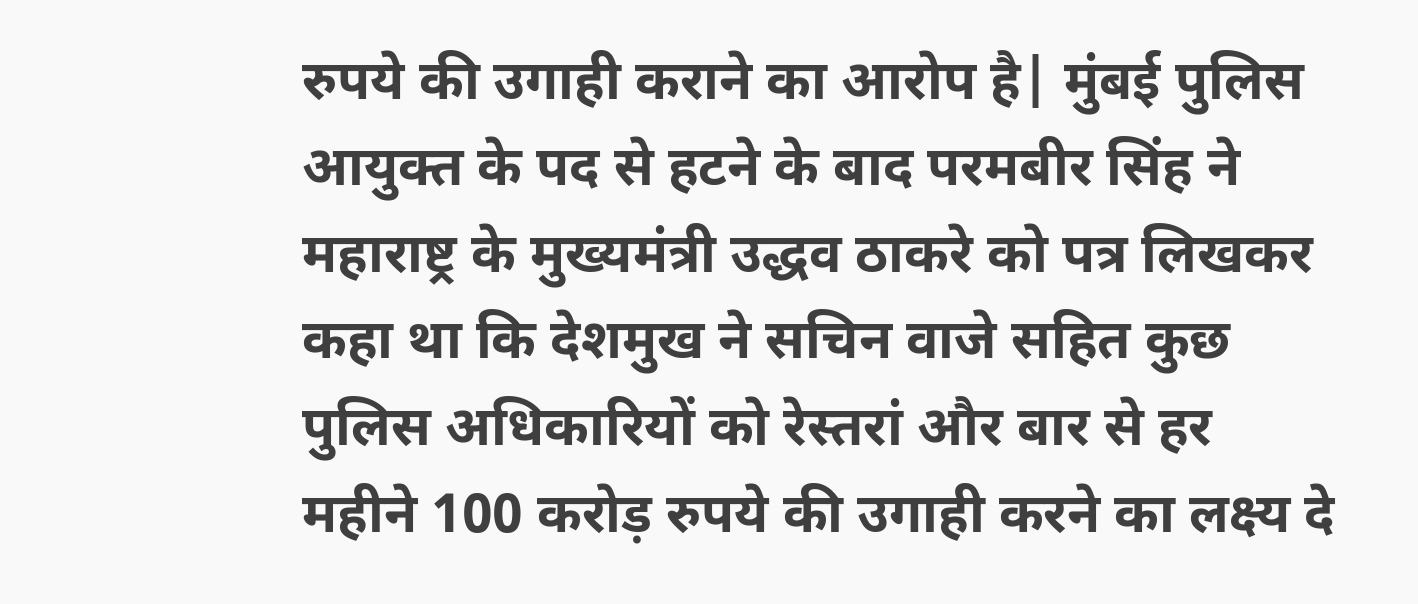रुपये की उगाही कराने का आरोप है| मुंबई पुलिस आयुक्त के पद से हटने के बाद परमबीर सिंह ने महाराष्ट्र के मुख्यमंत्री उद्धव ठाकरे को पत्र लिखकर कहा था कि देशमुख ने सचिन वाजे सहित कुछ पुलिस अधिकारियों को रेस्तरां और बार से हर महीने 100 करोड़ रुपये की उगाही करने का लक्ष्य दे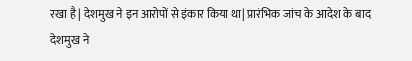रखा है| देशमुख ने इन आरोपों से इंकार किया था| प्रारंभिक जांच के आदेश के बाद देशमुख ने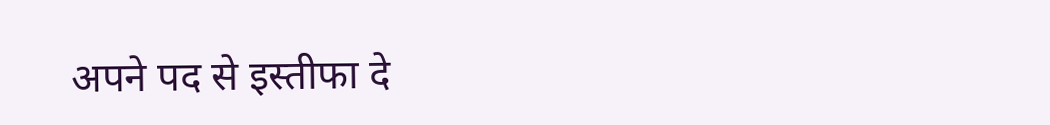अपने पद से इस्तीफा दे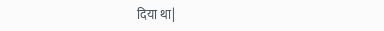दिया था|